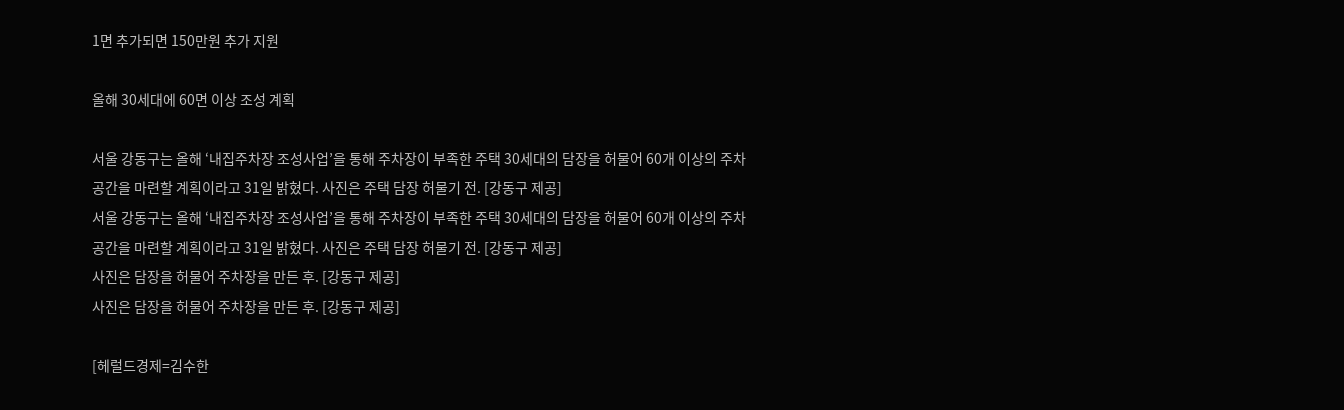1면 추가되면 150만원 추가 지원

올해 30세대에 60면 이상 조성 계획

서울 강동구는 올해 ‘내집주차장 조성사업’을 통해 주차장이 부족한 주택 30세대의 담장을 허물어 60개 이상의 주차공간을 마련할 계획이라고 31일 밝혔다. 사진은 주택 담장 허물기 전. [강동구 제공]
서울 강동구는 올해 ‘내집주차장 조성사업’을 통해 주차장이 부족한 주택 30세대의 담장을 허물어 60개 이상의 주차공간을 마련할 계획이라고 31일 밝혔다. 사진은 주택 담장 허물기 전. [강동구 제공]
사진은 담장을 허물어 주차장을 만든 후. [강동구 제공]
사진은 담장을 허물어 주차장을 만든 후. [강동구 제공]

[헤럴드경제=김수한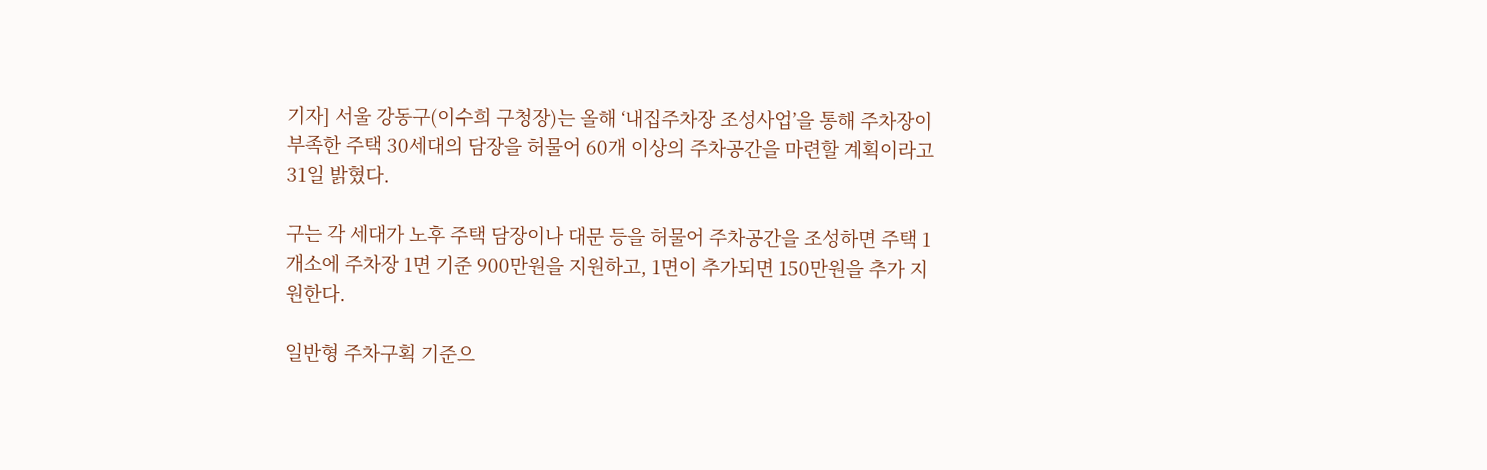기자] 서울 강동구(이수희 구청장)는 올해 ‘내집주차장 조성사업’을 통해 주차장이 부족한 주택 30세대의 담장을 허물어 60개 이상의 주차공간을 마련할 계획이라고 31일 밝혔다.

구는 각 세대가 노후 주택 담장이나 대문 등을 허물어 주차공간을 조성하면 주택 1개소에 주차장 1면 기준 900만원을 지원하고, 1면이 추가되면 150만원을 추가 지원한다.

일반형 주차구획 기준으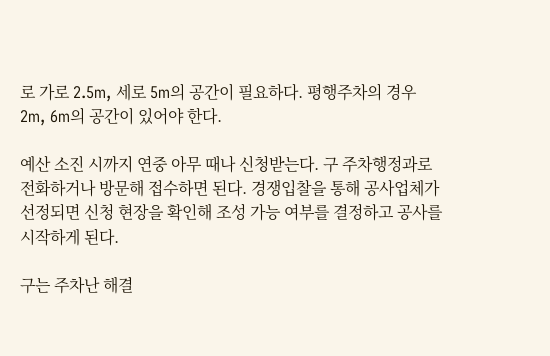로 가로 2.5m, 세로 5m의 공간이 필요하다. 평행주차의 경우 2m, 6m의 공간이 있어야 한다.

예산 소진 시까지 연중 아무 때나 신청받는다. 구 주차행정과로 전화하거나 방문해 접수하면 된다. 경쟁입찰을 통해 공사업체가 선정되면 신청 현장을 확인해 조성 가능 여부를 결정하고 공사를 시작하게 된다.

구는 주차난 해결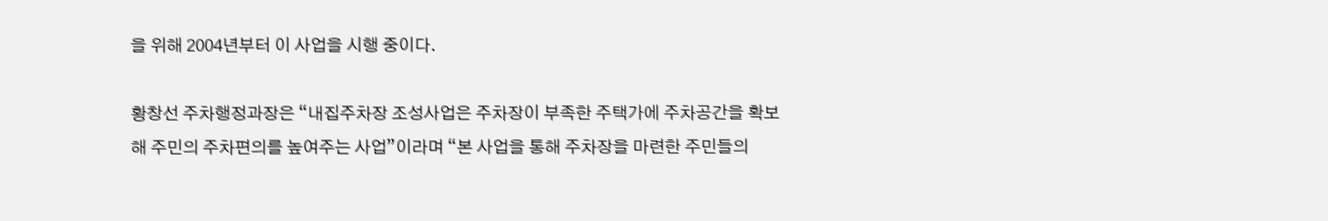을 위해 2004년부터 이 사업을 시행 중이다.

황창선 주차행정과장은 “내집주차장 조성사업은 주차장이 부족한 주택가에 주차공간을 확보해 주민의 주차편의를 높여주는 사업”이라며 “본 사업을 통해 주차장을 마련한 주민들의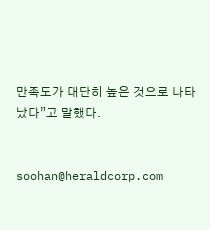만족도가 대단히 높은 것으로 나타났다”고 말했다.


soohan@heraldcorp.com